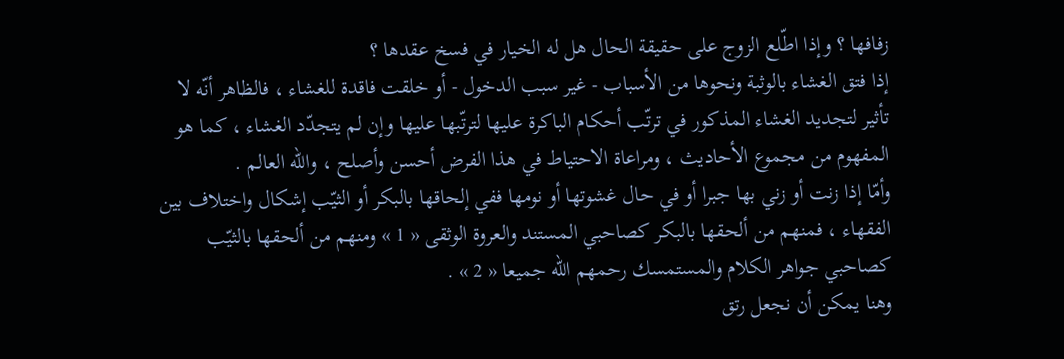زفافها ؟ وإذا اطّلع الزوج على حقيقة الحال هل له الخيار في فسخ عقدها ؟
إذا فتق الغشاء بالوثبة ونحوها من الأسباب - غير سبب الدخول - أو خلقت فاقدة للغشاء ، فالظاهر أنّه لا تأثير لتجديد الغشاء المذكور في ترتّب أحكام الباكرة عليها لترتّبها عليها وإن لم يتجدّد الغشاء ، كما هو المفهوم من مجموع الأحاديث ، ومراعاة الاحتياط في هذا الفرض أحسن وأصلح ، واللّه العالم .
وأمّا إذا زنت أو زني بها جبرا أو في حال غشوتها أو نومها ففي إلحاقها بالبكر أو الثيّب إشكال واختلاف بين الفقهاء ، فمنهم من ألحقها بالبكر كصاحبي المستند والعروة الوثقى « 1 » ومنهم من ألحقها بالثيّب كصاحبي جواهر الكلام والمستمسك رحمهم اللّه جميعا « 2 » .
وهنا يمكن أن نجعل رتق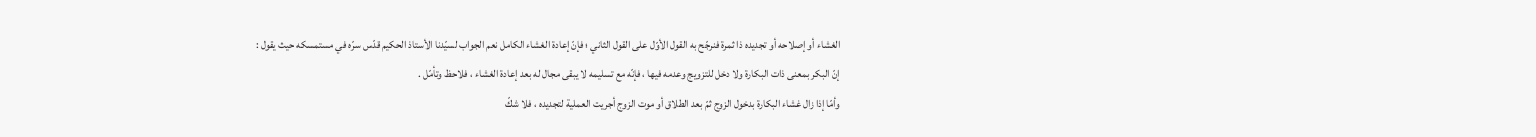الغشاء أو إصلاحه أو تجديده ذا ثمرة فنرجّح به القول الأوّل على القول الثاني ؛ فإنّ إعادة الغشاء الكامل نعم الجواب لسيّدنا الأستاذ الحكيم قدّس سرّه في مستمسكه حيث يقول :
إنّ البكر بمعنى ذات البكارة ولا دخل للتزويج وعدمه فيها ، فإنّه مع تسليمه لا يبقى مجال له بعد إعادة الغشاء ، فلاحظ وتأمّل .
وأمّا إذا زال غشاء البكارة بدخول الزوج ثمّ بعد الطلاق أو موت الزوج أجريت العملية لتجديده ، فلا شكّ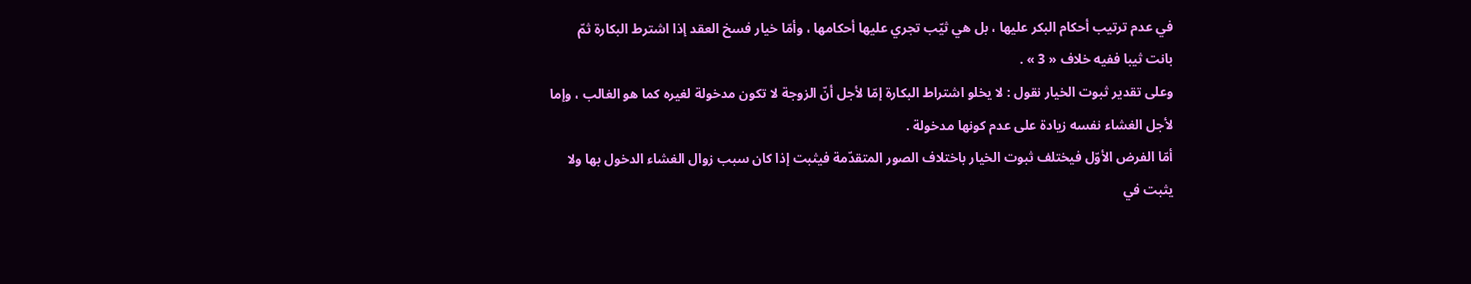في عدم ترتيب أحكام البكر عليها ، بل هي ثيّب تجري عليها أحكامها ، وأمّا خيار فسخ العقد إذا اشترط البكارة ثمّ بانت ثيبا ففيه خلاف « 3 » .
وعلى تقدير ثبوت الخيار نقول : لا يخلو اشتراط البكارة إمّا لأجل أنّ الزوجة لا تكون مدخولة لغيره كما هو الغالب ، وإما لأجل الغشاء نفسه زيادة على عدم كونها مدخولة .
أمّا الفرض الأوّل فيختلف ثبوت الخيار باختلاف الصور المتقدّمة فيثبت إذا كان سبب زوال الغشاء الدخول بها ولا يثبت في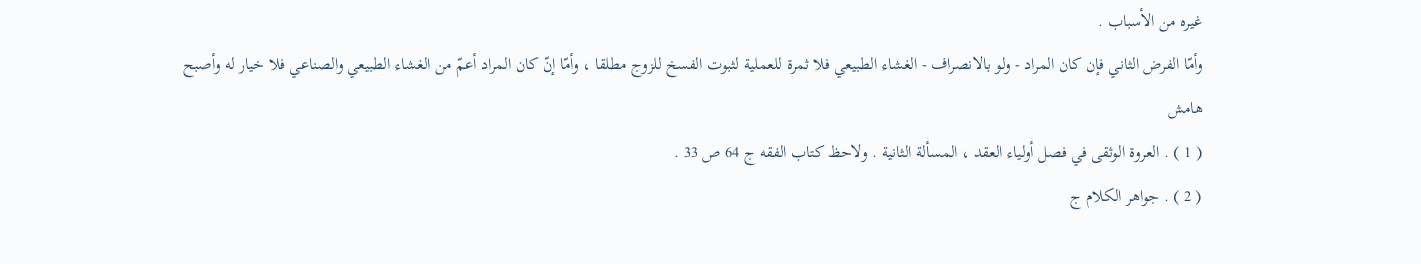غيره من الأسباب .
وأمّا الفرض الثاني فإن كان المراد - ولو بالانصراف - الغشاء الطبيعي فلا ثمرة للعملية لثبوت الفسخ للزوج مطلقا ، وأمّا إنّ كان المراد أعمّ من الغشاء الطبيعي والصناعي فلا خيار له وأصبح
هامش
( 1 ) . العروة الوثقى في فصل أولياء العقد ، المسألة الثانية . ولاحظ كتاب الفقه ج 64 ص 33 .
( 2 ) . جواهر الكلام ج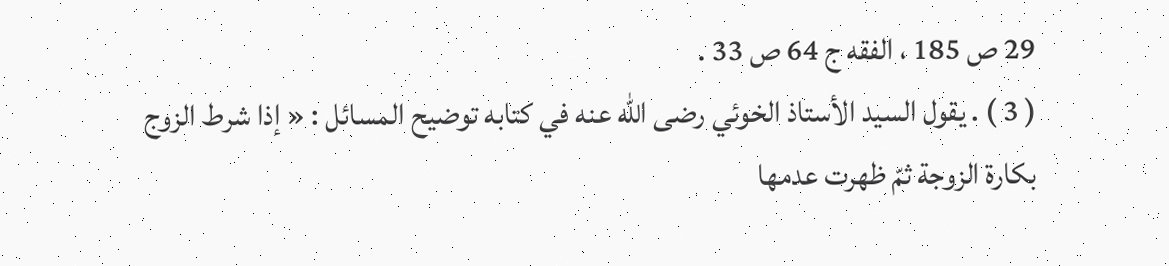29 ص 185 ، الفقه ج 64 ص 33 .
( 3 ) . يقول السيد الأستاذ الخوئي رضى اللّه عنه في كتابه توضيح المسائل : « إذا شرط الزوج بكارة الزوجة ثمّ ظهرت عدمها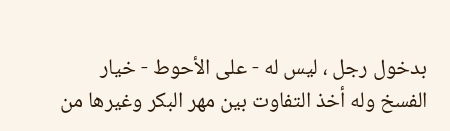بدخول رجل ، ليس له - على الأحوط - خيار الفسخ وله أخذ التفاوت بين مهر البكر وغيرها من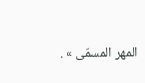المهر المسمّى » .